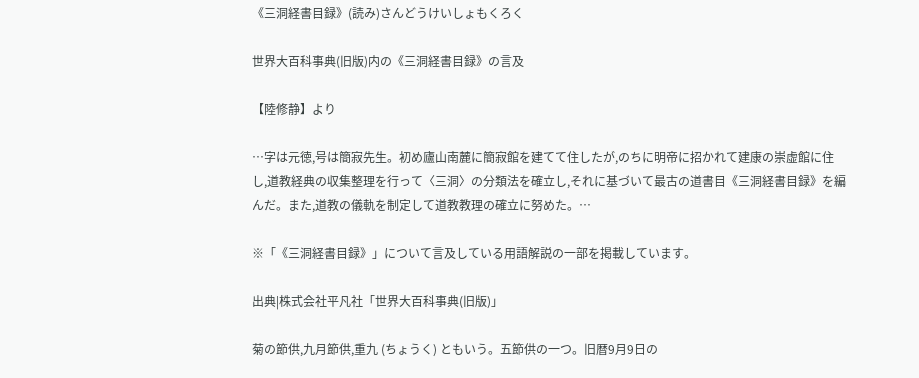《三洞経書目録》(読み)さんどうけいしょもくろく

世界大百科事典(旧版)内の《三洞経書目録》の言及

【陸修静】より

…字は元徳,号は簡寂先生。初め廬山南麓に簡寂館を建てて住したが,のちに明帝に招かれて建康の崇虚館に住し,道教経典の収集整理を行って〈三洞〉の分類法を確立し,それに基づいて最古の道書目《三洞経書目録》を編んだ。また,道教の儀軌を制定して道教教理の確立に努めた。…

※「《三洞経書目録》」について言及している用語解説の一部を掲載しています。

出典|株式会社平凡社「世界大百科事典(旧版)」

菊の節供,九月節供,重九 (ちょうく) ともいう。五節供の一つ。旧暦9月9日の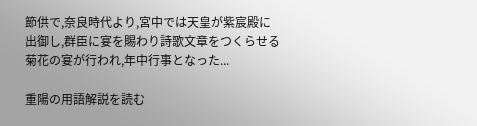節供で,奈良時代より,宮中では天皇が紫宸殿に出御し,群臣に宴を賜わり詩歌文章をつくらせる菊花の宴が行われ,年中行事となった...

重陽の用語解説を読む